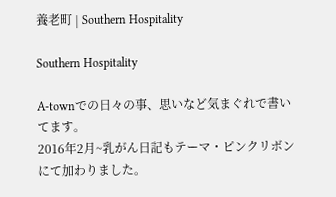養老町 | Southern Hospitality

Southern Hospitality

A-townでの日々の事、思いなど気まぐれで書いてます。
2016年2月~乳がん日記もテーマ・ピンクリボンにて加わりました。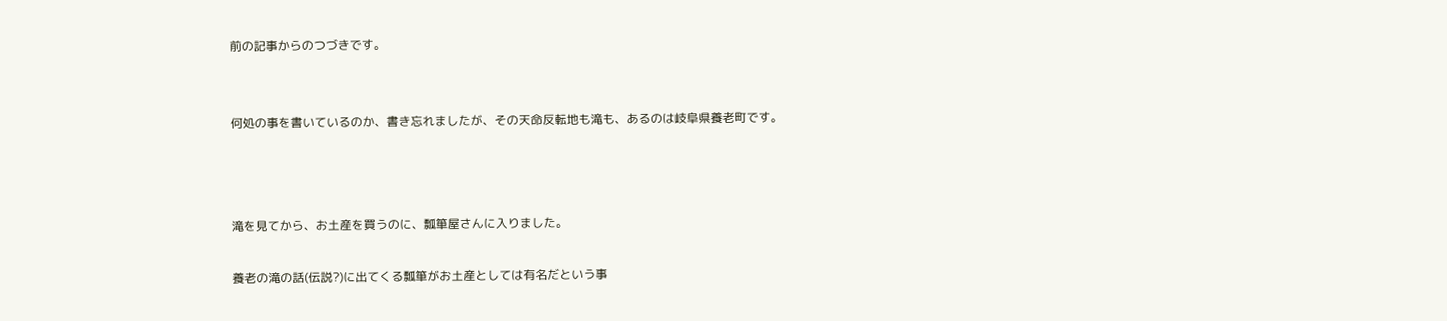前の記事からのつづきです。


何処の事を書いているのか、書き忘れましたが、その天命反転地も滝も、あるのは岐阜県養老町です。



滝を見てから、お土産を買うのに、瓢箪屋さんに入りました。

養老の滝の話(伝説?)に出てくる瓢箪がお土産としては有名だという事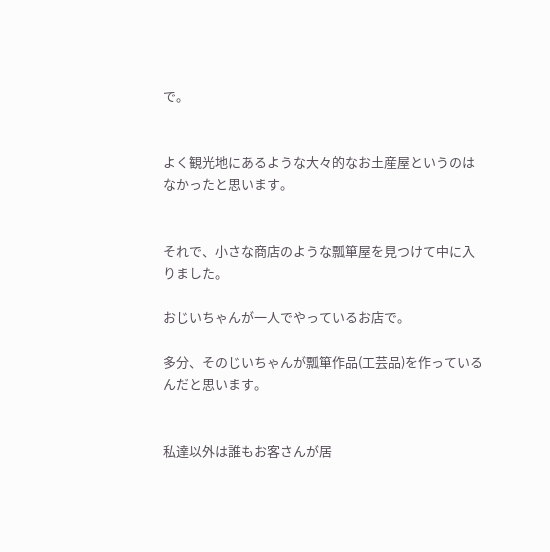で。


よく観光地にあるような大々的なお土産屋というのはなかったと思います。


それで、小さな商店のような瓢箪屋を見つけて中に入りました。

おじいちゃんが一人でやっているお店で。

多分、そのじいちゃんが瓢箪作品(工芸品)を作っているんだと思います。


私達以外は誰もお客さんが居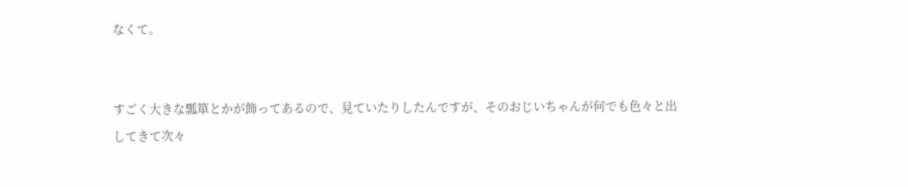なくて。


すごく大きな瓢箪とかが飾ってあるので、見ていたりしたんですが、そのおじいちゃんが何でも色々と出してきて次々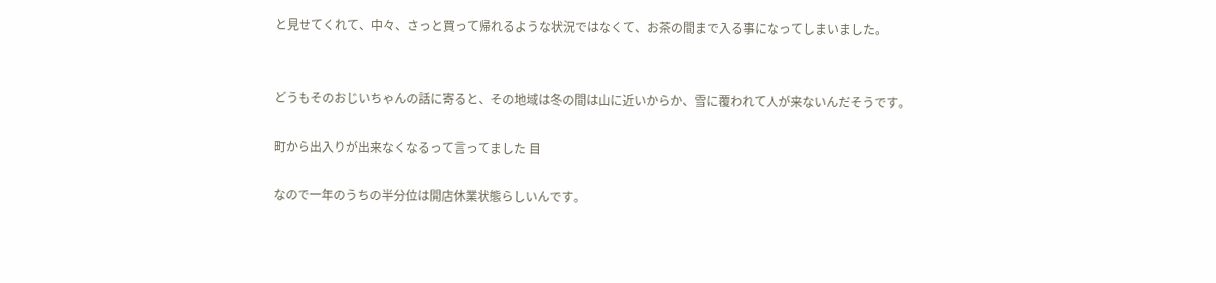と見せてくれて、中々、さっと買って帰れるような状況ではなくて、お茶の間まで入る事になってしまいました。


どうもそのおじいちゃんの話に寄ると、その地域は冬の間は山に近いからか、雪に覆われて人が来ないんだそうです。

町から出入りが出来なくなるって言ってました 目

なので一年のうちの半分位は開店休業状態らしいんです。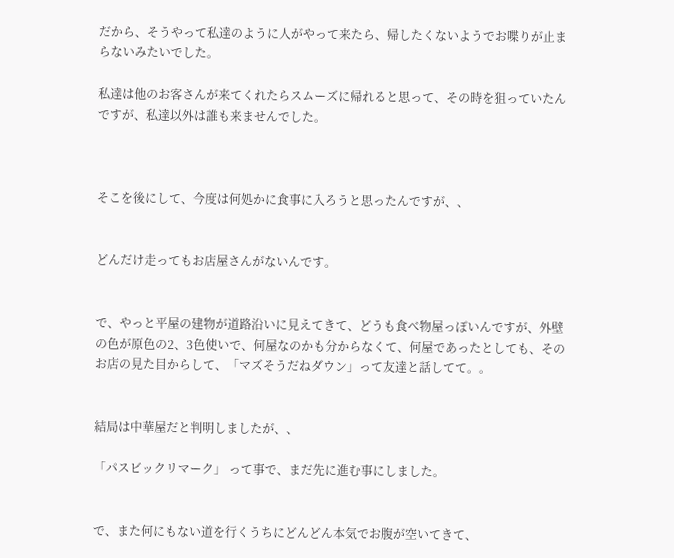だから、そうやって私達のように人がやって来たら、帰したくないようでお喋りが止まらないみたいでした。

私達は他のお客さんが来てくれたらスムーズに帰れると思って、その時を狙っていたんですが、私達以外は誰も来ませんでした。



そこを後にして、今度は何処かに食事に入ろうと思ったんですが、、


どんだけ走ってもお店屋さんがないんです。


で、やっと平屋の建物が道路沿いに見えてきて、どうも食べ物屋っぽいんですが、外壁の色が原色の2、3色使いで、何屋なのかも分からなくて、何屋であったとしても、そのお店の見た目からして、「マズそうだねダウン」って友達と話してて。。


結局は中華屋だと判明しましたが、、

「パスビックリマーク」 って事で、まだ先に進む事にしました。


で、また何にもない道を行くうちにどんどん本気でお腹が空いてきて、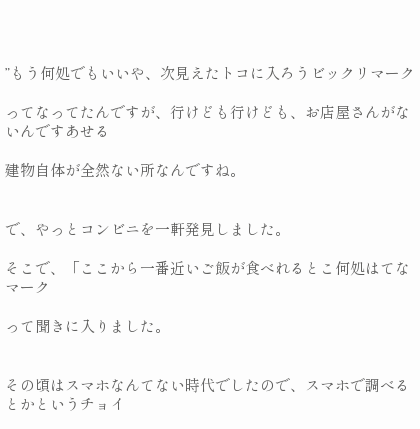”もう何処でもいいや、次見えたトコに入ろうビックリマーク

ってなってたんですが、行けども行けども、お店屋さんがないんですあせる

建物自体が全然ない所なんですね。


で、やっとコンビニを一軒発見しました。

そこで、「ここから一番近いご飯が食べれるとこ何処はてなマーク

って聞きに入りました。


その頃はスマホなんてない時代でしたので、スマホで調べるとかというチョイ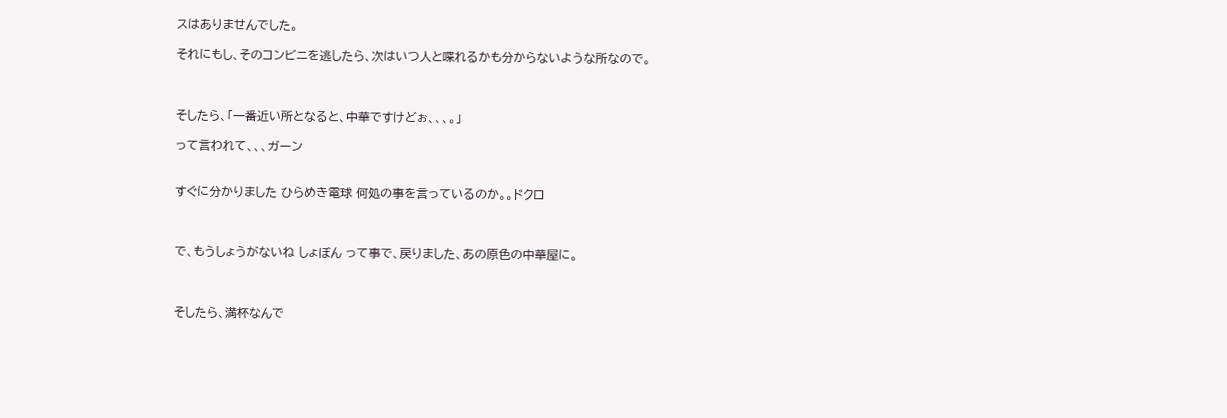スはありませんでした。

それにもし、そのコンビニを逃したら、次はいつ人と喋れるかも分からないような所なので。



そしたら、「一番近い所となると、中華ですけどぉ、、、。」

って言われて、、、ガーン


すぐに分かりました ひらめき電球 何処の事を言っているのか。。ドクロ



で、もうしょうがないね しょぼん って事で、戻りました、あの原色の中華屋に。



そしたら、満杯なんで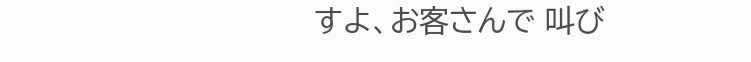すよ、お客さんで 叫び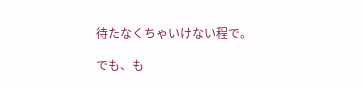待たなくちゃいけない程で。

でも、も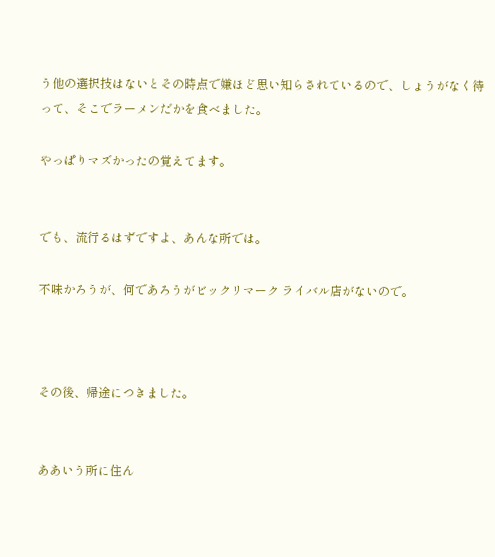う他の選択技はないとその時点で嫌ほど思い知らされているので、しょうがなく待って、そこでラーメンだかを食べました。

やっぱりマズかったの覚えてます。


でも、流行るはずですよ、あんな所では。

不味かろうが、何であろうがビックリマーク ライバル店がないので。



その後、帰途につきました。


ああいう所に住ん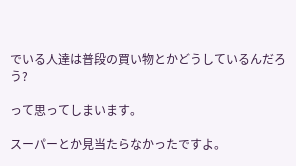でいる人達は普段の買い物とかどうしているんだろう?

って思ってしまいます。

スーパーとか見当たらなかったですよ。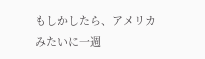もしかしたら、アメリカみたいに一週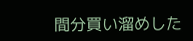間分買い溜めした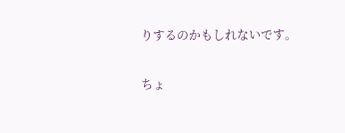りするのかもしれないです。

ちょ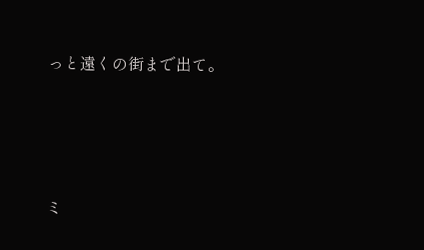っと遠くの街まで出て。




ミ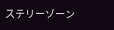ステリーゾーン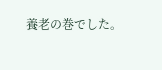養老の巻でした。